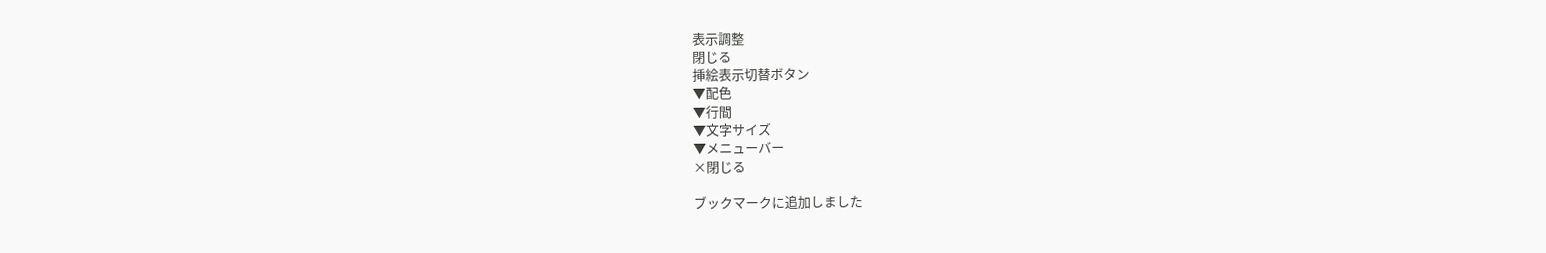表示調整
閉じる
挿絵表示切替ボタン
▼配色
▼行間
▼文字サイズ
▼メニューバー
×閉じる

ブックマークに追加しました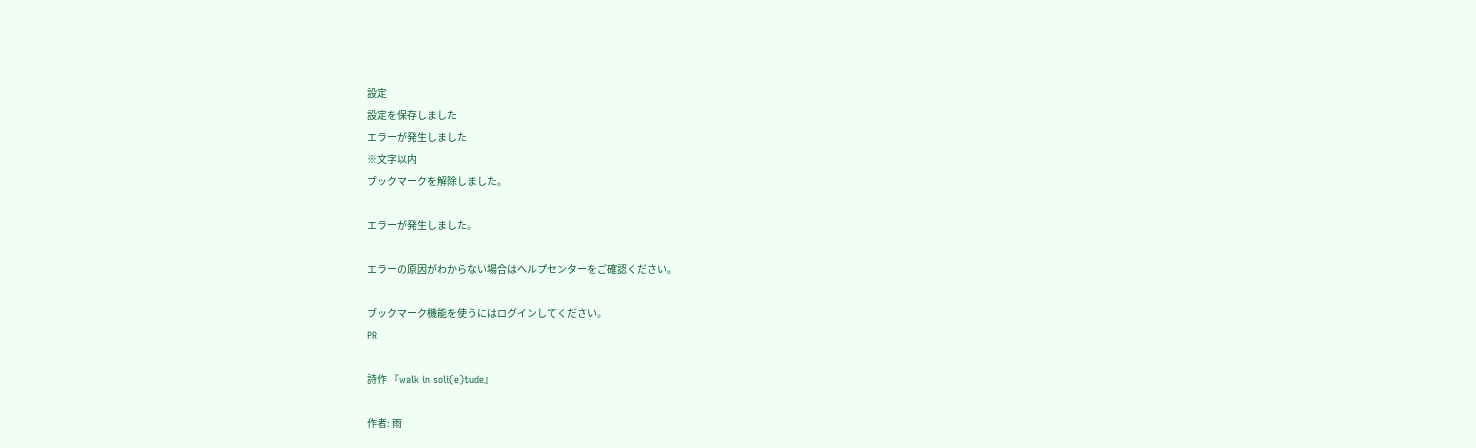設定
設定を保存しました
エラーが発生しました
※文字以内
ブックマークを解除しました。

エラーが発生しました。

エラーの原因がわからない場合はヘルプセンターをご確認ください。

ブックマーク機能を使うにはログインしてください。
PR

詩作 『walk in soli(e)tude』

作者: 雨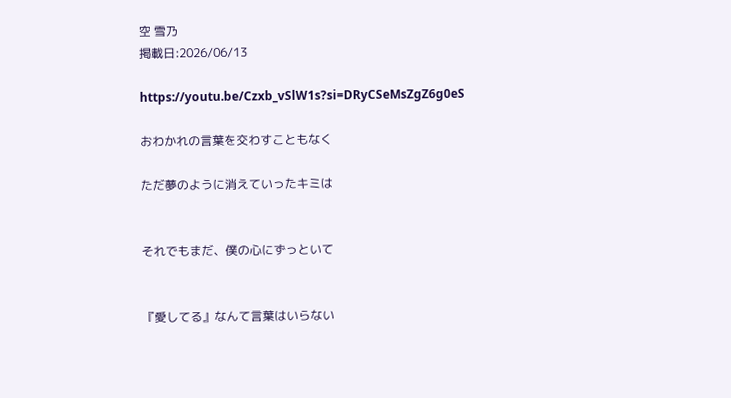空 雪乃
掲載日:2026/06/13

https://youtu.be/Czxb_vSlW1s?si=DRyCSeMsZgZ6g0eS

おわかれの言葉を交わすこともなく

ただ夢のように消えていったキミは


それでもまだ、僕の心にずっといて


『愛してる』なんて言葉はいらない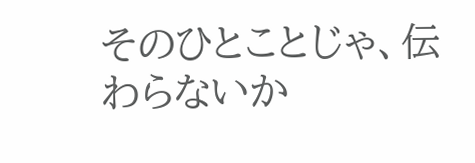そのひとことじゃ、伝わらないか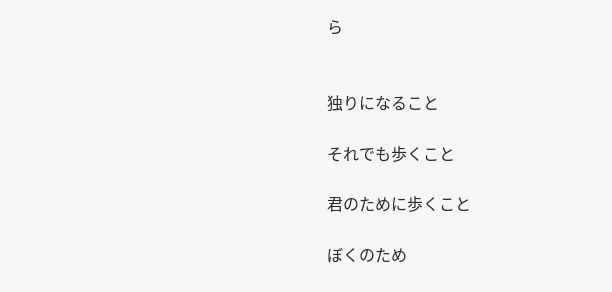ら


独りになること

それでも歩くこと

君のために歩くこと

ぼくのため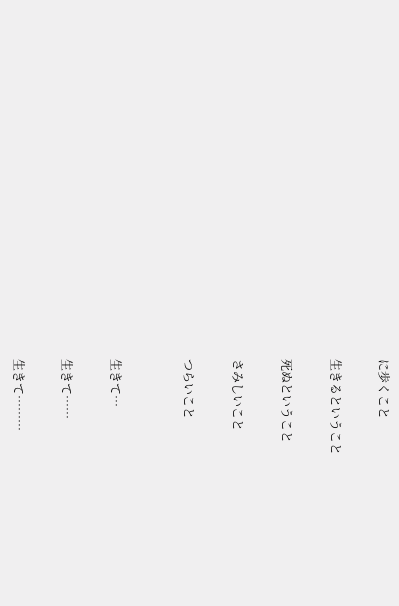に歩くこと

生きるということ

死ぬということ

さみしいこと

つらいこと


生きて…

生きて……

生きて………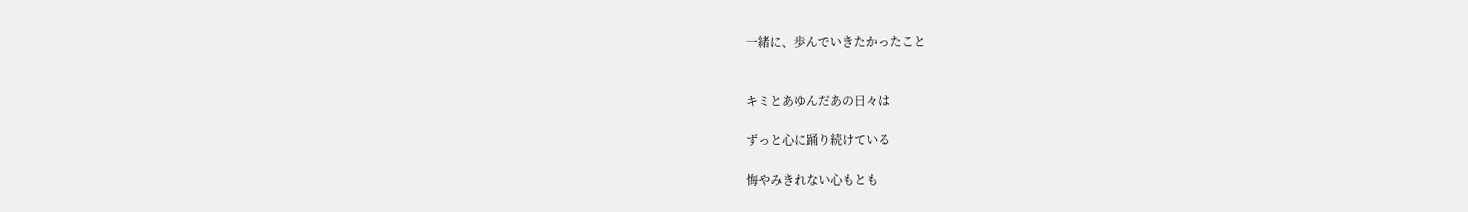一緒に、歩んでいきたかったこと


キミとあゆんだあの日々は

ずっと心に踊り続けている

悔やみきれない心もとも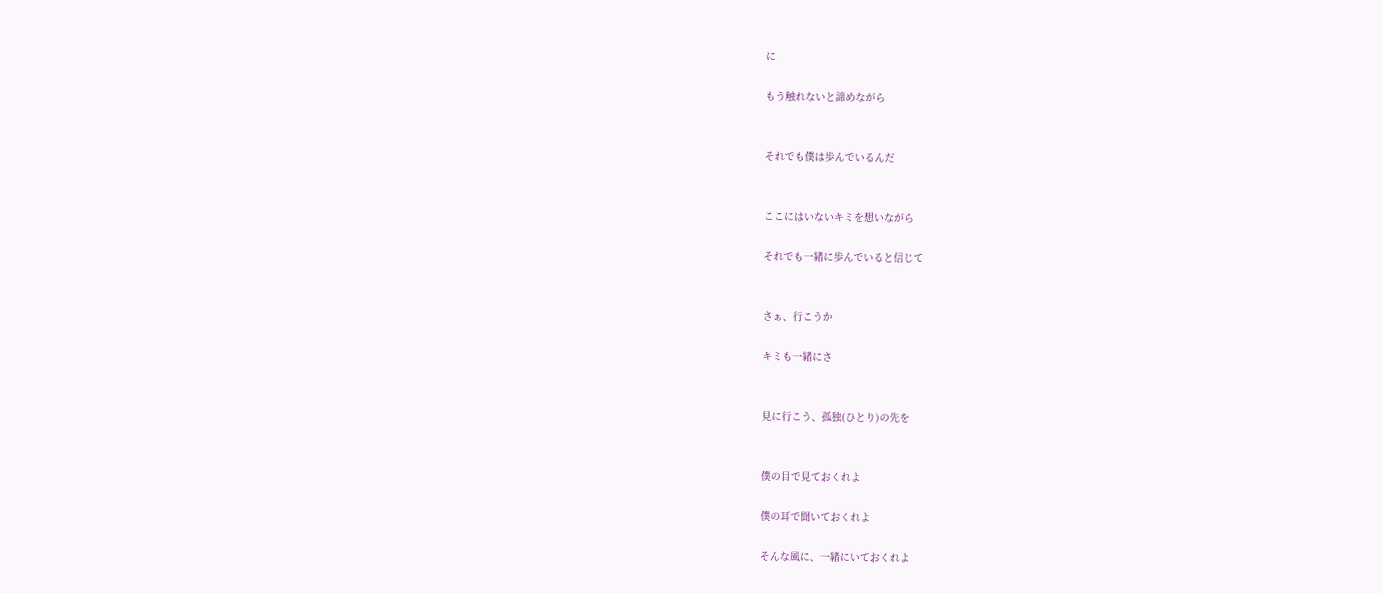に

もう触れないと諦めながら


それでも僕は歩んでいるんだ


ここにはいないキミを想いながら

それでも一緒に歩んでいると信じて


さぁ、行こうか

キミも一緒にさ


見に行こう、孤独(ひとり)の先を


僕の目で見ておくれよ

僕の耳で聞いておくれよ

そんな風に、一緒にいておくれよ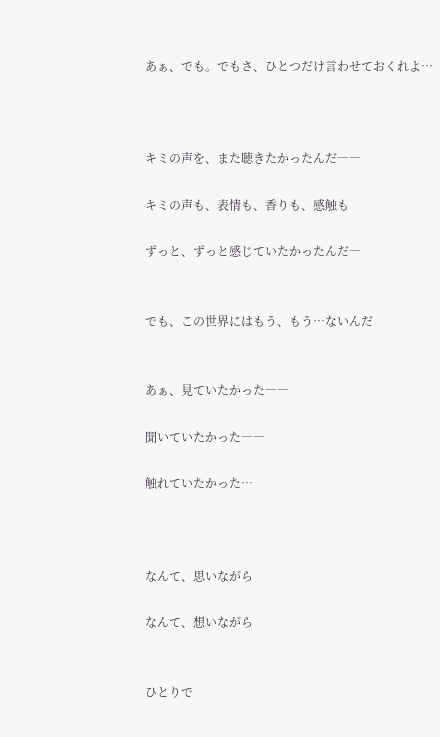あぁ、でも。でもさ、ひとつだけ言わせておくれよ…



キミの声を、また聴きたかったんだ――

キミの声も、表情も、香りも、感触も

ずっと、ずっと感じていたかったんだ―


でも、この世界にはもう、もう…ないんだ


あぁ、見ていたかった――

聞いていたかった――

触れていたかった…



なんて、思いながら

なんて、想いながら


ひとりで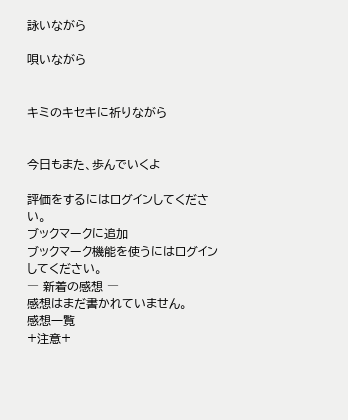詠いながら

唄いながら


キミのキセキに祈りながら


今日もまた、歩んでいくよ

評価をするにはログインしてください。
ブックマークに追加
ブックマーク機能を使うにはログインしてください。
― 新着の感想 ―
感想はまだ書かれていません。
感想一覧
+注意+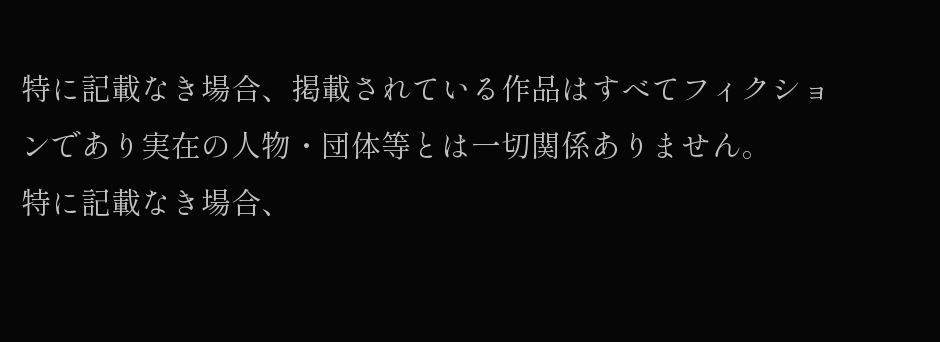特に記載なき場合、掲載されている作品はすべてフィクションであり実在の人物・団体等とは一切関係ありません。
特に記載なき場合、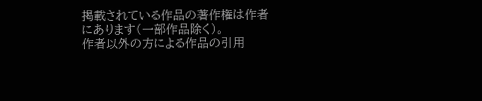掲載されている作品の著作権は作者にあります(一部作品除く)。
作者以外の方による作品の引用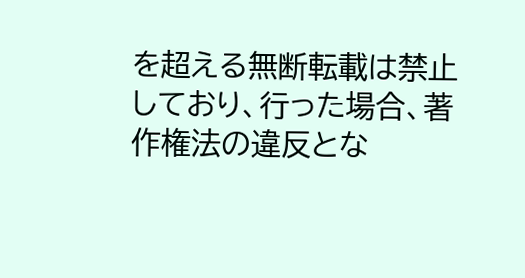を超える無断転載は禁止しており、行った場合、著作権法の違反とな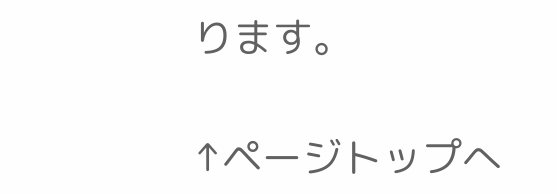ります。

↑ページトップへ